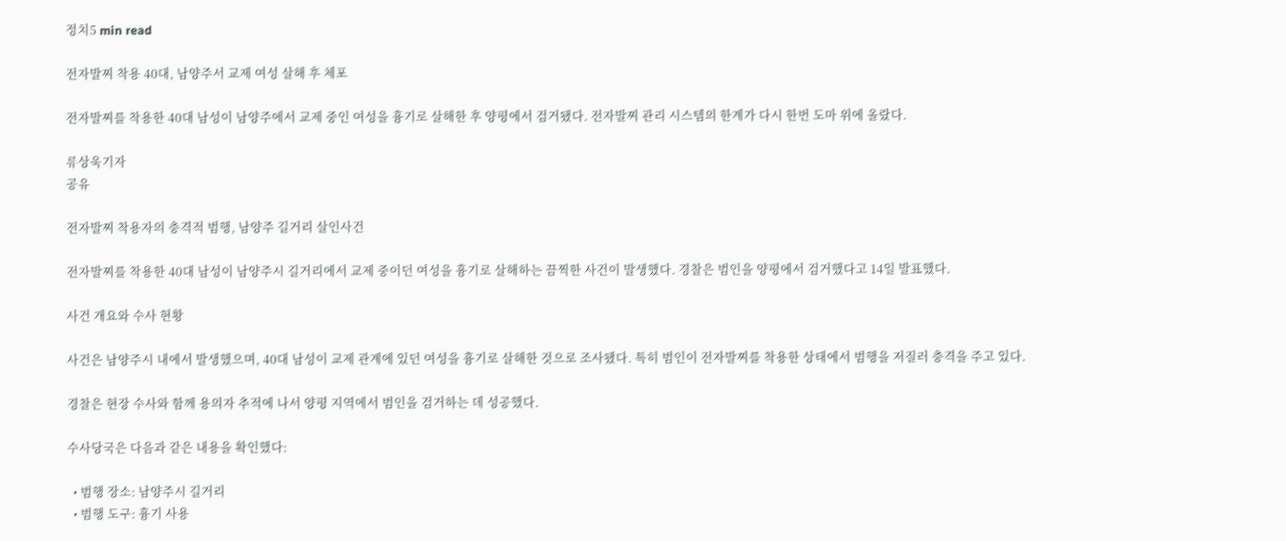정치5 min read

전자발찌 착용 40대, 남양주서 교제 여성 살해 후 체포

전자발찌를 착용한 40대 남성이 남양주에서 교제 중인 여성을 흉기로 살해한 후 양평에서 검거됐다. 전자발찌 관리 시스템의 한계가 다시 한번 도마 위에 올랐다.

류상욱기자
공유

전자발찌 착용자의 충격적 범행, 남양주 길거리 살인사건

전자발찌를 착용한 40대 남성이 남양주시 길거리에서 교제 중이던 여성을 흉기로 살해하는 끔찍한 사건이 발생했다. 경찰은 범인을 양평에서 검거했다고 14일 발표했다.

사건 개요와 수사 현황

사건은 남양주시 내에서 발생했으며, 40대 남성이 교제 관계에 있던 여성을 흉기로 살해한 것으로 조사됐다. 특히 범인이 전자발찌를 착용한 상태에서 범행을 저질러 충격을 주고 있다.

경찰은 현장 수사와 함께 용의자 추적에 나서 양평 지역에서 범인을 검거하는 데 성공했다.

수사당국은 다음과 같은 내용을 확인했다:

  • 범행 장소: 남양주시 길거리
  • 범행 도구: 흉기 사용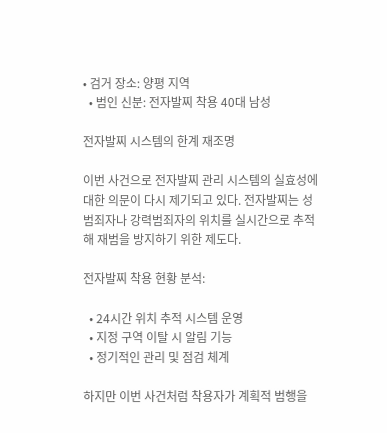• 검거 장소: 양평 지역
  • 범인 신분: 전자발찌 착용 40대 남성

전자발찌 시스템의 한계 재조명

이번 사건으로 전자발찌 관리 시스템의 실효성에 대한 의문이 다시 제기되고 있다. 전자발찌는 성범죄자나 강력범죄자의 위치를 실시간으로 추적해 재범을 방지하기 위한 제도다.

전자발찌 착용 현황 분석:

  • 24시간 위치 추적 시스템 운영
  • 지정 구역 이탈 시 알림 기능
  • 정기적인 관리 및 점검 체계

하지만 이번 사건처럼 착용자가 계획적 범행을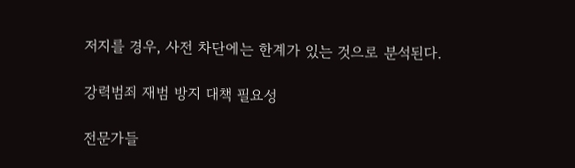저지를 경우, 사전 차단에는 한계가 있는 것으로 분석된다.

강력범죄 재범 방지 대책 필요성

전문가들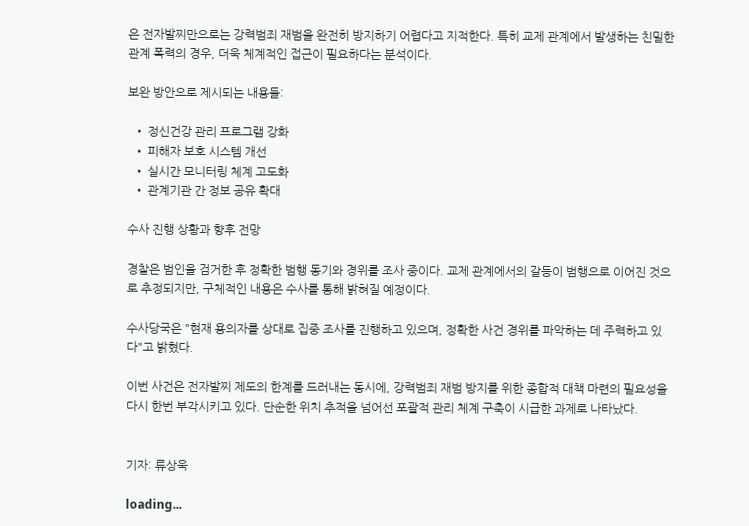은 전자발찌만으로는 강력범죄 재범을 완전히 방지하기 어렵다고 지적한다. 특히 교제 관계에서 발생하는 친밀한 관계 폭력의 경우, 더욱 체계적인 접근이 필요하다는 분석이다.

보완 방안으로 제시되는 내용들:

  • 정신건강 관리 프로그램 강화
  • 피해자 보호 시스템 개선
  • 실시간 모니터링 체계 고도화
  • 관계기관 간 정보 공유 확대

수사 진행 상황과 향후 전망

경찰은 범인을 검거한 후 정확한 범행 동기와 경위를 조사 중이다. 교제 관계에서의 갈등이 범행으로 이어진 것으로 추정되지만, 구체적인 내용은 수사를 통해 밝혀질 예정이다.

수사당국은 "현재 용의자를 상대로 집중 조사를 진행하고 있으며, 정확한 사건 경위를 파악하는 데 주력하고 있다"고 밝혔다.

이번 사건은 전자발찌 제도의 한계를 드러내는 동시에, 강력범죄 재범 방지를 위한 종합적 대책 마련의 필요성을 다시 한번 부각시키고 있다. 단순한 위치 추적을 넘어선 포괄적 관리 체계 구축이 시급한 과제로 나타났다.


기자: 류상욱

loading...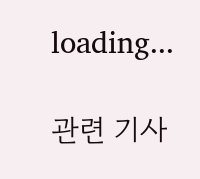loading...

관련 기사